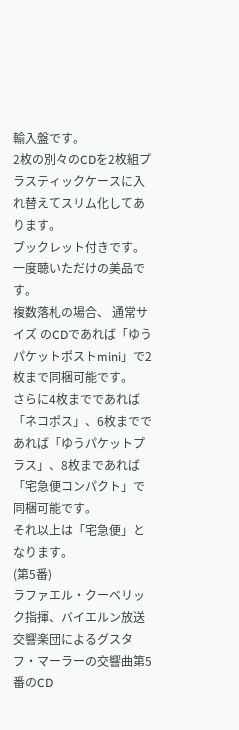輸入盤です。
2枚の別々のCDを2枚組プラスティックケースに入れ替えてスリム化してあります。
ブックレット付きです。
一度聴いただけの美品です。
複数落札の場合、 通常サイズ のCDであれば「ゆうパケットポストmini」で2枚まで同梱可能です。
さらに4枚までであれば「ネコポス」、6枚までであれば「ゆうパケットプラス」、8枚まであれば「宅急便コンパクト」で同梱可能です。
それ以上は「宅急便」となります。
(第5番)
ラファエル・クーベリック指揮、バイエルン放送交響楽団によるグスタフ・マーラーの交響曲第5番のCD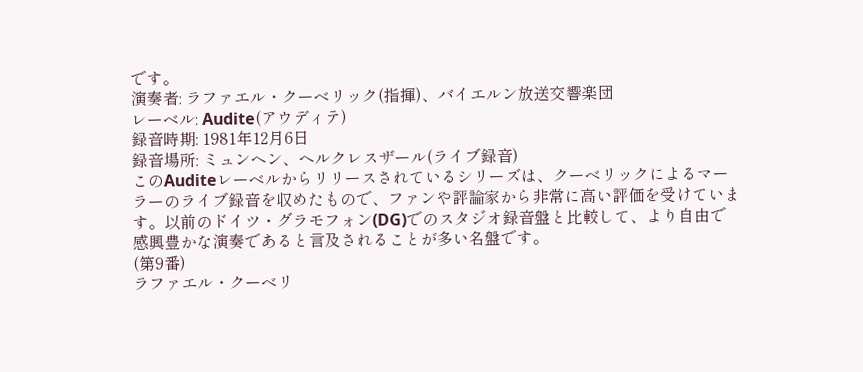です。
演奏者: ラファエル・クーベリック(指揮)、バイエルン放送交響楽団
レーベル: Audite(アウディテ)
録音時期: 1981年12月6日
録音場所: ミュンヘン、ヘルクレスザール(ライブ録音)
このAuditeレーベルからリリースされているシリーズは、クーベリックによるマーラーのライブ録音を収めたもので、ファンや評論家から非常に高い評価を受けています。以前のドイツ・グラモフォン(DG)でのスタジオ録音盤と比較して、より自由で感興豊かな演奏であると言及されることが多い名盤です。
(第9番)
ラファエル・クーベリ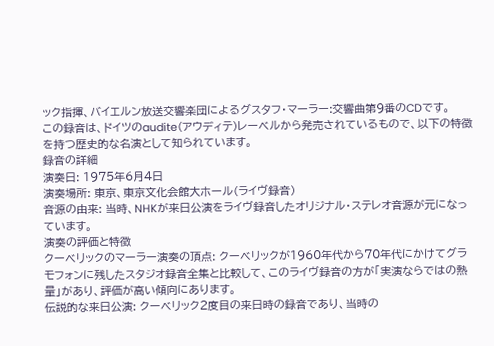ック指揮、バイエルン放送交響楽団によるグスタフ・マーラー:交響曲第9番のCDです。
この録音は、ドイツのaudite(アウディテ)レーベルから発売されているもので、以下の特徴を持つ歴史的な名演として知られています。
録音の詳細
演奏日: 1975年6月4日
演奏場所: 東京、東京文化会館大ホール(ライヴ録音)
音源の由来: 当時、NHKが来日公演をライヴ録音したオリジナル・ステレオ音源が元になっています。
演奏の評価と特徴
クーベリックのマーラー演奏の頂点: クーベリックが1960年代から70年代にかけてグラモフォンに残したスタジオ録音全集と比較して、このライヴ録音の方が「実演ならではの熱量」があり、評価が高い傾向にあります。
伝説的な来日公演: クーベリック2度目の来日時の録音であり、当時の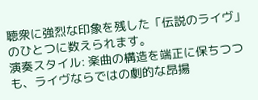聴衆に強烈な印象を残した「伝説のライヴ」のひとつに数えられます。
演奏スタイル: 楽曲の構造を端正に保ちつつも、ライヴならではの劇的な昂揚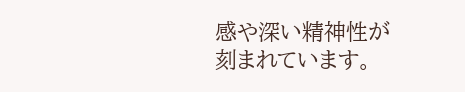感や深い精神性が刻まれています。